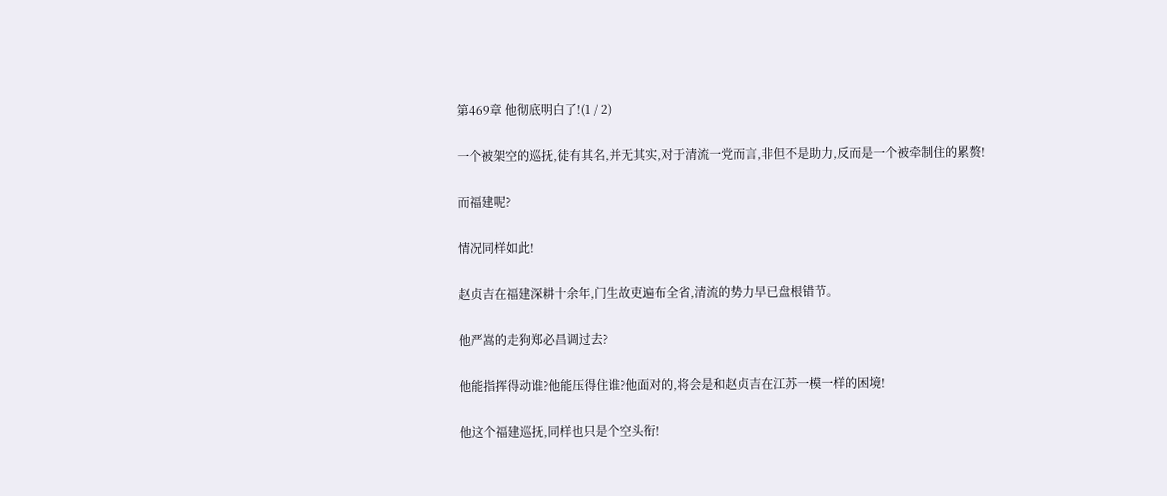第469章 他彻底明白了!(1 / 2)

一个被架空的巡抚,徒有其名,并无其实,对于清流一党而言,非但不是助力,反而是一个被牵制住的累赘!

而福建呢?

情况同样如此!

赵贞吉在福建深耕十余年,门生故吏遍布全省,清流的势力早已盘根错节。

他严嵩的走狗郑必昌调过去?

他能指挥得动谁?他能压得住谁?他面对的,将会是和赵贞吉在江苏一模一样的困境!

他这个福建巡抚,同样也只是个空头衔!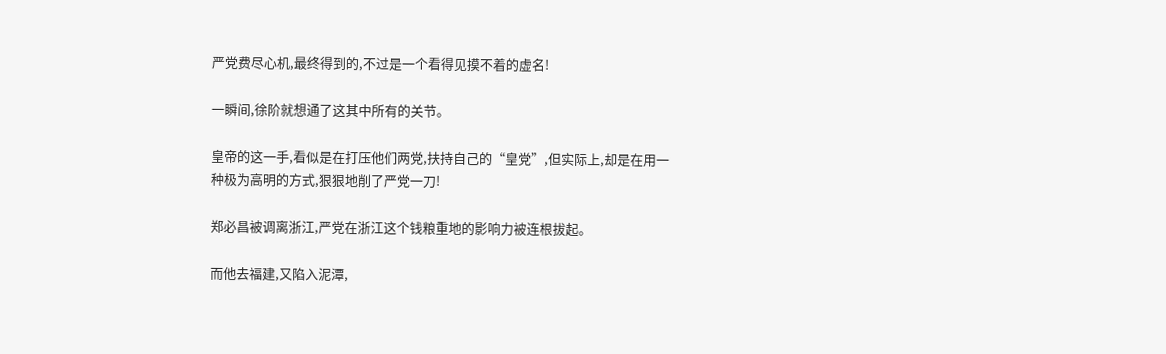严党费尽心机,最终得到的,不过是一个看得见摸不着的虚名!

一瞬间,徐阶就想通了这其中所有的关节。

皇帝的这一手,看似是在打压他们两党,扶持自己的“皇党”,但实际上,却是在用一种极为高明的方式,狠狠地削了严党一刀!

郑必昌被调离浙江,严党在浙江这个钱粮重地的影响力被连根拔起。

而他去福建,又陷入泥潭,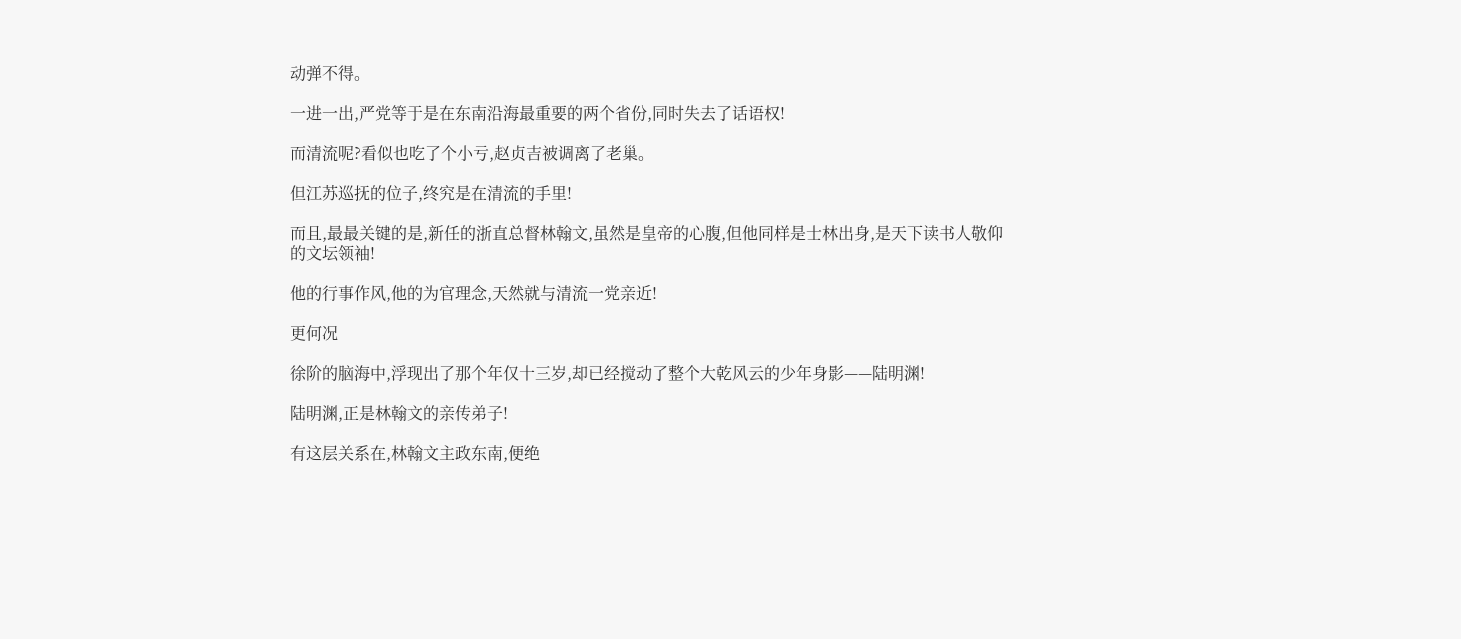动弹不得。

一进一出,严党等于是在东南沿海最重要的两个省份,同时失去了话语权!

而清流呢?看似也吃了个小亏,赵贞吉被调离了老巢。

但江苏巡抚的位子,终究是在清流的手里!

而且,最最关键的是,新任的浙直总督林翰文,虽然是皇帝的心腹,但他同样是士林出身,是天下读书人敬仰的文坛领袖!

他的行事作风,他的为官理念,天然就与清流一党亲近!

更何况

徐阶的脑海中,浮现出了那个年仅十三岁,却已经搅动了整个大乾风云的少年身影——陆明渊!

陆明渊,正是林翰文的亲传弟子!

有这层关系在,林翰文主政东南,便绝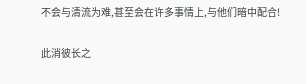不会与清流为难,甚至会在许多事情上,与他们暗中配合!

此消彼长之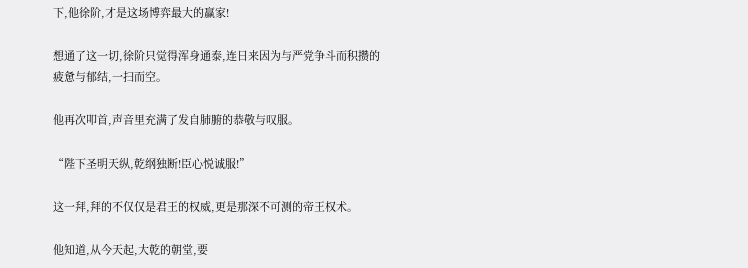下,他徐阶,才是这场博弈最大的赢家!

想通了这一切,徐阶只觉得浑身通泰,连日来因为与严党争斗而积攒的疲惫与郁结,一扫而空。

他再次叩首,声音里充满了发自肺腑的恭敬与叹服。

“陛下圣明天纵,乾纲独断!臣心悦诚服!”

这一拜,拜的不仅仅是君王的权威,更是那深不可测的帝王权术。

他知道,从今天起,大乾的朝堂,要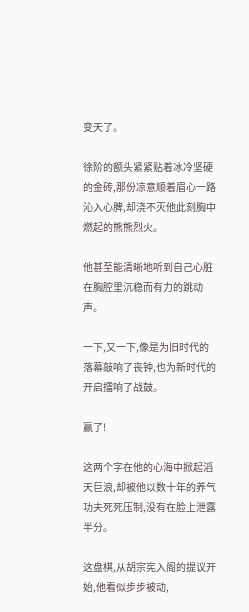变天了。

徐阶的额头紧紧贴着冰冷坚硬的金砖,那份凉意顺着眉心一路沁入心脾,却浇不灭他此刻胸中燃起的熊熊烈火。

他甚至能清晰地听到自己心脏在胸腔里沉稳而有力的跳动声。

一下,又一下,像是为旧时代的落幕敲响了丧钟,也为新时代的开启擂响了战鼓。

赢了!

这两个字在他的心海中掀起滔天巨浪,却被他以数十年的养气功夫死死压制,没有在脸上泄露半分。

这盘棋,从胡宗宪入阁的提议开始,他看似步步被动,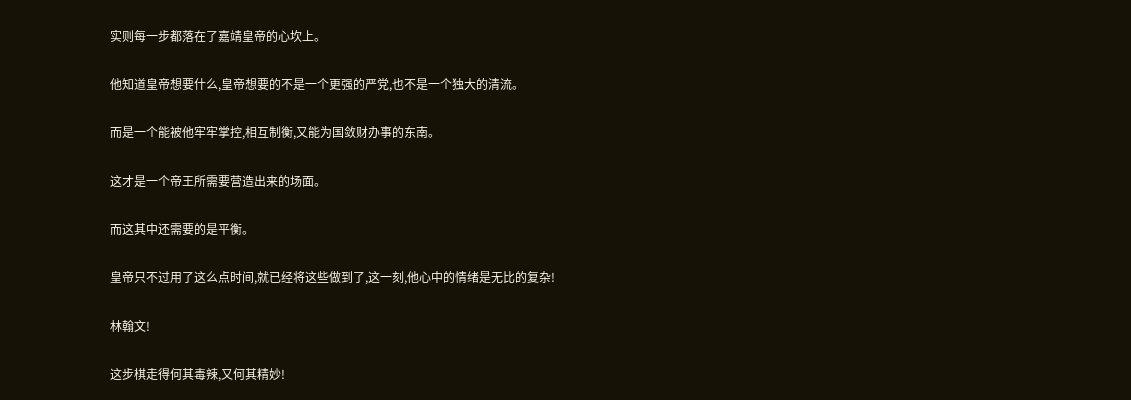实则每一步都落在了嘉靖皇帝的心坎上。

他知道皇帝想要什么,皇帝想要的不是一个更强的严党,也不是一个独大的清流。

而是一个能被他牢牢掌控,相互制衡,又能为国敛财办事的东南。

这才是一个帝王所需要营造出来的场面。

而这其中还需要的是平衡。

皇帝只不过用了这么点时间,就已经将这些做到了,这一刻,他心中的情绪是无比的复杂!

林翰文!

这步棋走得何其毒辣,又何其精妙!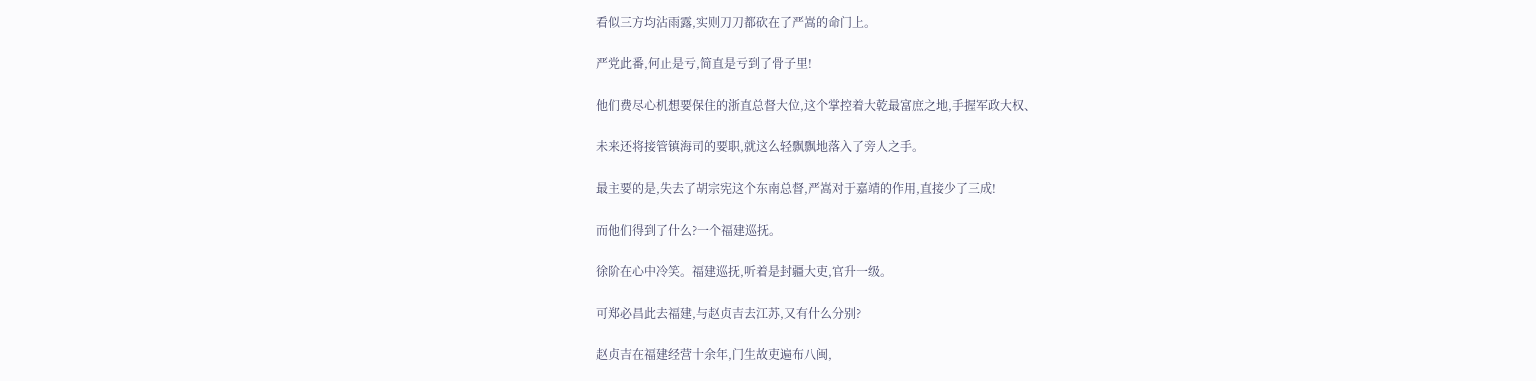看似三方均沾雨露,实则刀刀都砍在了严嵩的命门上。

严党此番,何止是亏,简直是亏到了骨子里!

他们费尽心机想要保住的浙直总督大位,这个掌控着大乾最富庶之地,手握军政大权、

未来还将接管镇海司的要职,就这么轻飘飘地落入了旁人之手。

最主要的是,失去了胡宗宪这个东南总督,严嵩对于嘉靖的作用,直接少了三成!

而他们得到了什么?一个福建巡抚。

徐阶在心中冷笑。福建巡抚,听着是封疆大吏,官升一级。

可郑必昌此去福建,与赵贞吉去江苏,又有什么分别?

赵贞吉在福建经营十余年,门生故吏遍布八闽,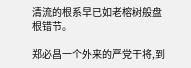清流的根系早已如老榕树般盘根错节。

郑必昌一个外来的严党干将,到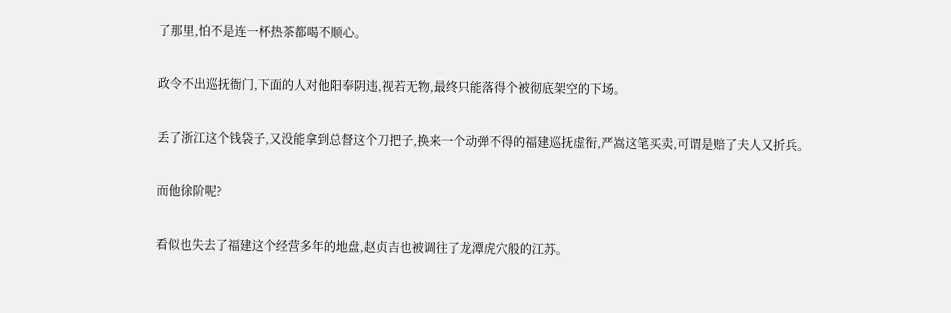了那里,怕不是连一杯热茶都喝不顺心。

政令不出巡抚衙门,下面的人对他阳奉阴违,视若无物,最终只能落得个被彻底架空的下场。

丢了浙江这个钱袋子,又没能拿到总督这个刀把子,换来一个动弹不得的福建巡抚虚衔,严嵩这笔买卖,可谓是赔了夫人又折兵。

而他徐阶呢?

看似也失去了福建这个经营多年的地盘,赵贞吉也被调往了龙潭虎穴般的江苏。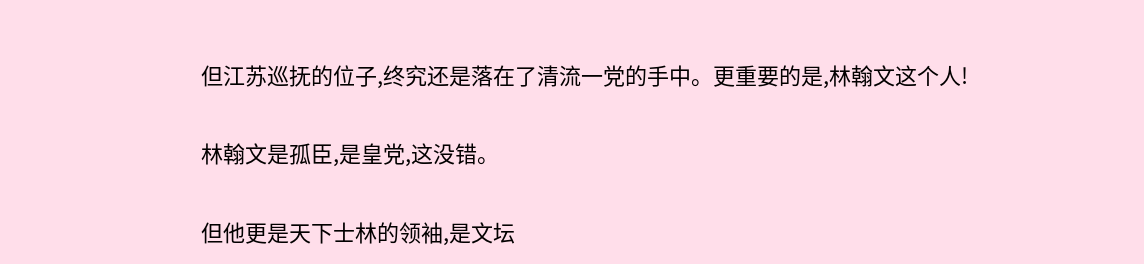但江苏巡抚的位子,终究还是落在了清流一党的手中。更重要的是,林翰文这个人!

林翰文是孤臣,是皇党,这没错。

但他更是天下士林的领袖,是文坛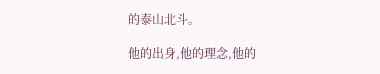的泰山北斗。

他的出身,他的理念,他的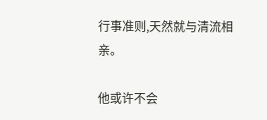行事准则,天然就与清流相亲。

他或许不会